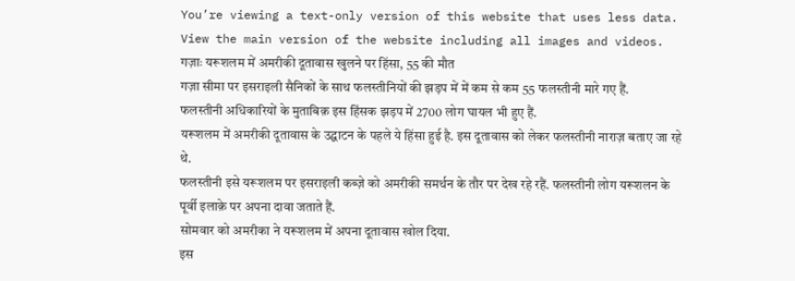You’re viewing a text-only version of this website that uses less data. View the main version of the website including all images and videos.
गज़ाः यरूशलम में अमरीकी दूतावास खुलने पर हिंसा, 55 की मौत
गज़ा सीमा पर इसराइली सैनिकों के साथ फलस्तीनियों की झड़प में में कम से कम 55 फलस्तीनी मारे गए हैं.
फलस्तीनी अधिकारियों के मुताबिक़ इस हिंसक झड़प में 2700 लोग घायल भी हुए हैं.
यरूशलम में अमरीकी दूतावास के उद्घाटन के पहले ये हिंसा हुई है. इस दूतावास को लेकर फलस्तीनी नाराज़ बताए जा रहे थे.
फलस्तीनी इसे यरूशलम पर इसराइली कब्ज़े को अमरीकी समर्थन के तौर पर देख रहे रहैं. फलस्तीनी लोग यरूशलन के पूर्वी इलाक़े पर अपना दावा जताते हैं.
सोमवार को अमरीका ने यरूशलम में अपना दूतावास खोल दिया.
इस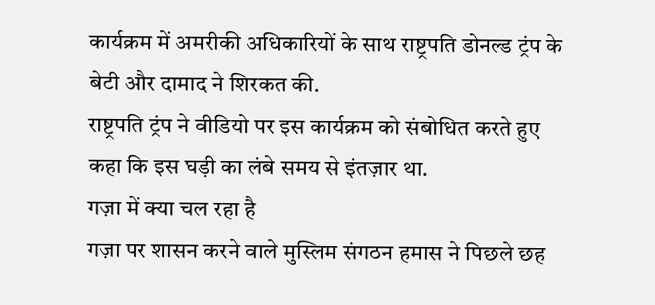कार्यक्रम में अमरीकी अधिकारियों के साथ राष्ट्रपति डोनल्ड ट्रंप के बेटी और दामाद ने शिरकत की.
राष्ट्रपति ट्रंप ने वीडियो पर इस कार्यक्रम को संबोधित करते हुए कहा कि इस घड़ी का लंबे समय से इंतज़ार था.
गज़ा में क्या चल रहा है
गज़ा पर शासन करने वाले मुस्लिम संगठन हमास ने पिछले छह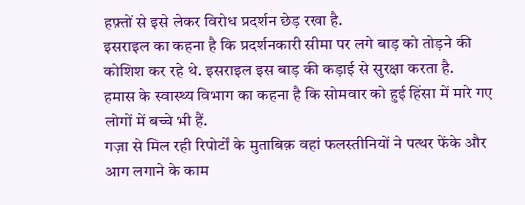हफ़्तों से इसे लेकर विरोध प्रदर्शन छेड़ रखा है.
इसराइल का कहना है कि प्रदर्शनकारी सीमा पर लगे बाड़ को तोड़ने की कोशिश कर रहे थे. इसराइल इस बाड़ की कड़ाई से सुरक्षा करता है.
हमास के स्वास्थ्य विभाग का कहना है कि सोमवार को हुई हिंसा में मारे गए लोगों में बच्चे भी हैं.
गज़ा से मिल रही रिपोर्टों के मुताबिक़ वहां फलस्तीनियों ने पत्थर फेंके और आग लगाने के काम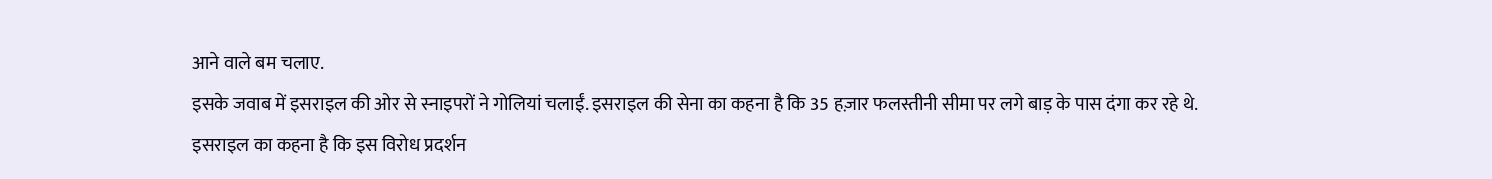आने वाले बम चलाए.
इसके जवाब में इसराइल की ओर से स्नाइपरों ने गोलियां चलाईं. इसराइल की सेना का कहना है कि 35 हज़ार फलस्तीनी सीमा पर लगे बाड़ के पास दंगा कर रहे थे.
इसराइल का कहना है कि इस विरोध प्रदर्शन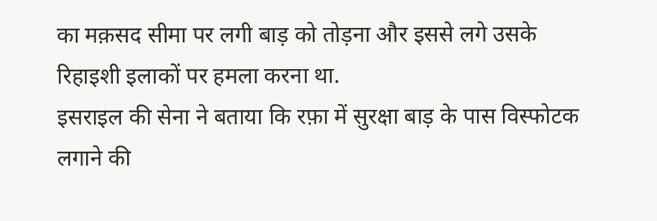का मक़सद सीमा पर लगी बाड़ को तोड़ना और इससे लगे उसके रिहाइशी इलाकों पर हमला करना था.
इसराइल की सेना ने बताया कि रफ़ा में सुरक्षा बाड़ के पास विस्फोटक लगाने की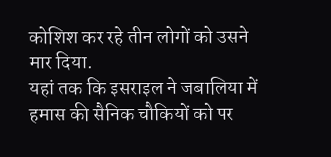कोशिश कर रहे तीन लोगों को उसने मार दिया.
यहां तक कि इसराइल ने जबालिया में हमास की सैनिक चौकियों को पर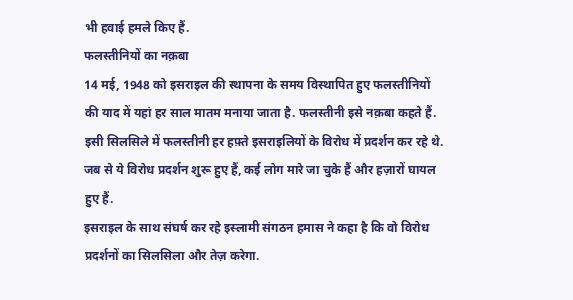भी हवाई हमले किए हैं.
फलस्तीनियों का नक़बा
14 मई, 1948 को इसराइल की स्थापना के समय विस्थापित हुए फलस्तीनियों की याद में यहां हर साल मातम मनाया जाता है. फलस्तीनी इसे नक़बा कहते हैं.
इसी सिलसिले में फलस्तीनी हर हफ़्ते इसराइलियों के विरोध में प्रदर्शन कर रहे थे. जब से ये विरोध प्रदर्शन शुरू हुए हैं, कई लोग मारे जा चुके हैं और हज़ारों घायल हुए हैं.
इसराइल के साथ संघर्ष कर रहे इस्लामी संगठन हमास ने कहा है कि वो विरोध प्रदर्शनों का सिलसिला और तेज़ करेगा.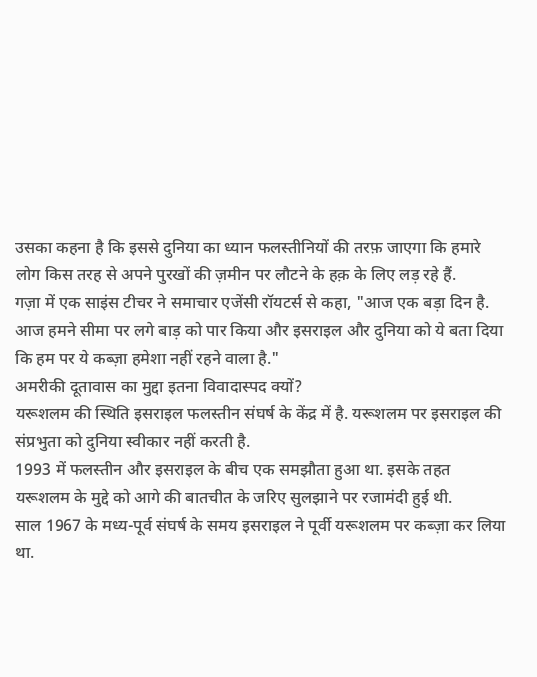उसका कहना है कि इससे दुनिया का ध्यान फलस्तीनियों की तरफ़ जाएगा कि हमारे लोग किस तरह से अपने पुरखों की ज़मीन पर लौटने के हक़ के लिए लड़ रहे हैं.
गज़ा में एक साइंस टीचर ने समाचार एजेंसी रॉयटर्स से कहा, "आज एक बड़ा दिन है. आज हमने सीमा पर लगे बाड़ को पार किया और इसराइल और दुनिया को ये बता दिया कि हम पर ये कब्ज़ा हमेशा नहीं रहने वाला है."
अमरीकी दूतावास का मुद्दा इतना विवादास्पद क्यों?
यरूशलम की स्थिति इसराइल फलस्तीन संघर्ष के केंद्र में है. यरूशलम पर इसराइल की संप्रभुता को दुनिया स्वीकार नहीं करती है.
1993 में फलस्तीन और इसराइल के बीच एक समझौता हुआ था. इसके तहत यरूशलम के मुद्दे को आगे की बातचीत के जरिए सुलझाने पर रजामंदी हुई थी.
साल 1967 के मध्य-पूर्व संघर्ष के समय इसराइल ने पूर्वी यरूशलम पर कब्ज़ा कर लिया था.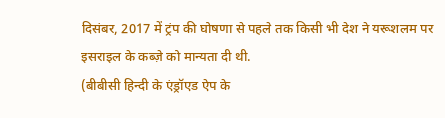दिसंबर, 2017 में ट्रंप की घोषणा से पहले तक किसी भी देश ने यरूशलम पर इसराइल के कब्ज़े को मान्यता दी थी.
(बीबीसी हिन्दी के एंड्रॉएड ऐप के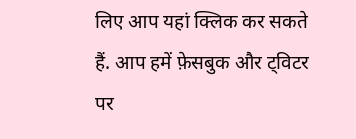लिए आप यहां क्लिक कर सकते हैं. आप हमें फ़ेसबुक और ट्विटर पर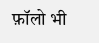फ़ॉलो भी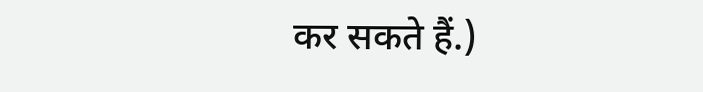कर सकते हैं.)